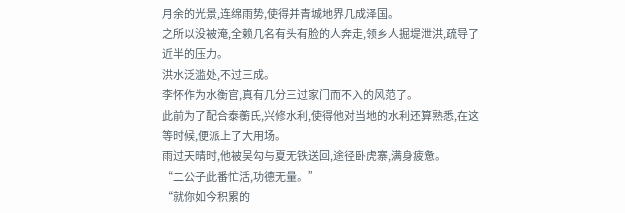月余的光景,连绵雨势,使得并青城地界几成泽国。
之所以没被淹,全赖几名有头有脸的人奔走,领乡人掘堤泄洪,疏导了近半的压力。
洪水泛滥处,不过三成。
李怀作为水衡官,真有几分三过家门而不入的风范了。
此前为了配合泰蘅氏,兴修水利,使得他对当地的水利还算熟悉,在这等时候,便派上了大用场。
雨过天晴时,他被吴勾与夏无铁送回,途径卧虎寨,满身疲惫。
“二公子此番忙活,功德无量。”
“就你如今积累的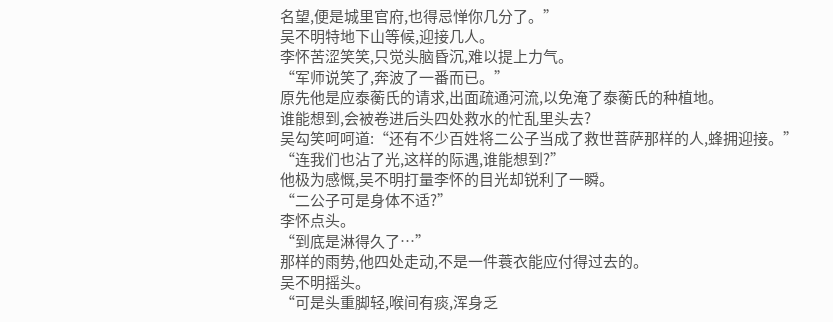名望,便是城里官府,也得忌惮你几分了。”
吴不明特地下山等候,迎接几人。
李怀苦涩笑笑,只觉头脑昏沉,难以提上力气。
“军师说笑了,奔波了一番而已。”
原先他是应泰蘅氏的请求,出面疏通河流,以免淹了泰蘅氏的种植地。
谁能想到,会被卷进后头四处救水的忙乱里头去?
吴勾笑呵呵道:“还有不少百姓将二公子当成了救世菩萨那样的人,蜂拥迎接。”
“连我们也沾了光,这样的际遇,谁能想到?”
他极为感慨,吴不明打量李怀的目光却锐利了一瞬。
“二公子可是身体不适?”
李怀点头。
“到底是淋得久了…”
那样的雨势,他四处走动,不是一件蓑衣能应付得过去的。
吴不明摇头。
“可是头重脚轻,喉间有痰,浑身乏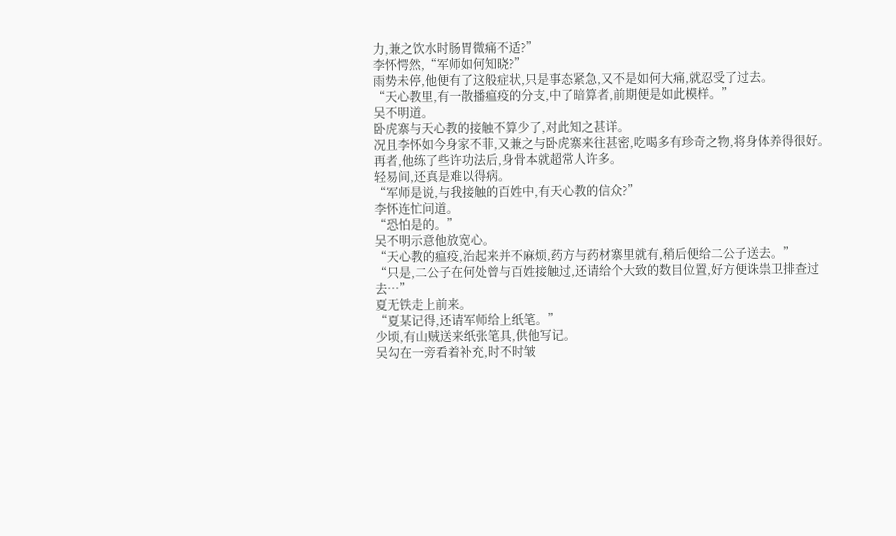力,兼之饮水时肠胃微痛不适?”
李怀愕然,“军师如何知晓?”
雨势未停,他便有了这般症状,只是事态紧急,又不是如何大痛,就忍受了过去。
“天心教里,有一散播瘟疫的分支,中了暗算者,前期便是如此模样。”
吴不明道。
卧虎寨与天心教的接触不算少了,对此知之甚详。
况且李怀如今身家不菲,又兼之与卧虎寨来往甚密,吃喝多有珍奇之物,将身体养得很好。
再者,他练了些许功法后,身骨本就超常人许多。
轻易间,还真是难以得病。
“军师是说,与我接触的百姓中,有天心教的信众?”
李怀连忙问道。
“恐怕是的。”
吴不明示意他放宽心。
“天心教的瘟疫,治起来并不麻烦,药方与药材寨里就有,稍后便给二公子送去。”
“只是,二公子在何处曾与百姓接触过,还请给个大致的数目位置,好方便诛祟卫排查过去…”
夏无铁走上前来。
“夏某记得,还请军师给上纸笔。”
少顷,有山贼送来纸张笔具,供他写记。
吴勾在一旁看着补充,时不时皱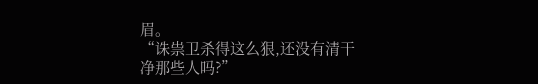眉。
“诛祟卫杀得这么狠,还没有清干净那些人吗?”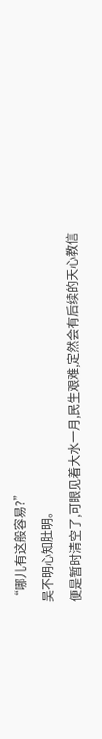“哪儿有这般容易?”
吴不明心知肚明。
便是暂时清空了,可眼见着大水一月,民生艰难,定然会有后续的天心教信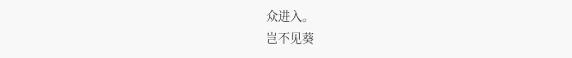众进入。
岂不见葵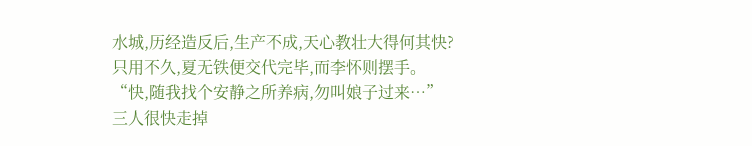水城,历经造反后,生产不成,天心教壮大得何其快?
只用不久,夏无铁便交代完毕,而李怀则摆手。
“快,随我找个安静之所养病,勿叫娘子过来…”
三人很快走掉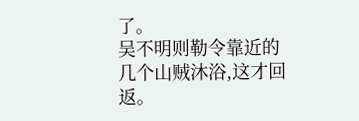了。
吴不明则勒令靠近的几个山贼沐浴,这才回返。